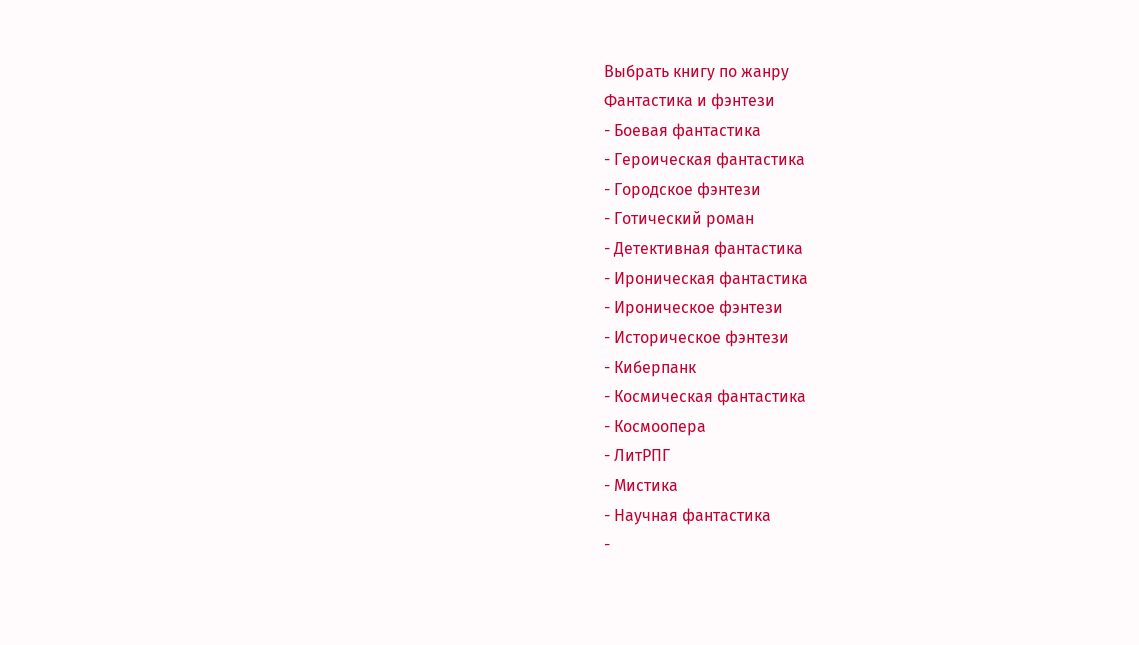Выбрать книгу по жанру
Фантастика и фэнтези
- Боевая фантастика
- Героическая фантастика
- Городское фэнтези
- Готический роман
- Детективная фантастика
- Ироническая фантастика
- Ироническое фэнтези
- Историческое фэнтези
- Киберпанк
- Космическая фантастика
- Космоопера
- ЛитРПГ
- Мистика
- Научная фантастика
-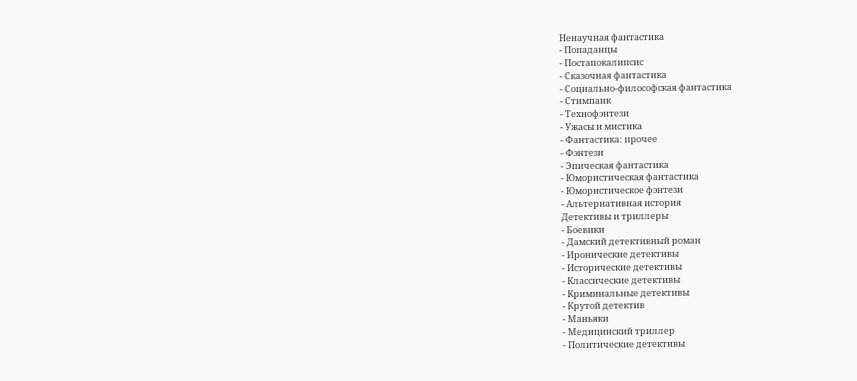Ненаучная фантастика
- Попаданцы
- Постапокалипсис
- Сказочная фантастика
- Социально-философская фантастика
- Стимпанк
- Технофэнтези
- Ужасы и мистика
- Фантастика: прочее
- Фэнтези
- Эпическая фантастика
- Юмористическая фантастика
- Юмористическое фэнтези
- Альтернативная история
Детективы и триллеры
- Боевики
- Дамский детективный роман
- Иронические детективы
- Исторические детективы
- Классические детективы
- Криминальные детективы
- Крутой детектив
- Маньяки
- Медицинский триллер
- Политические детективы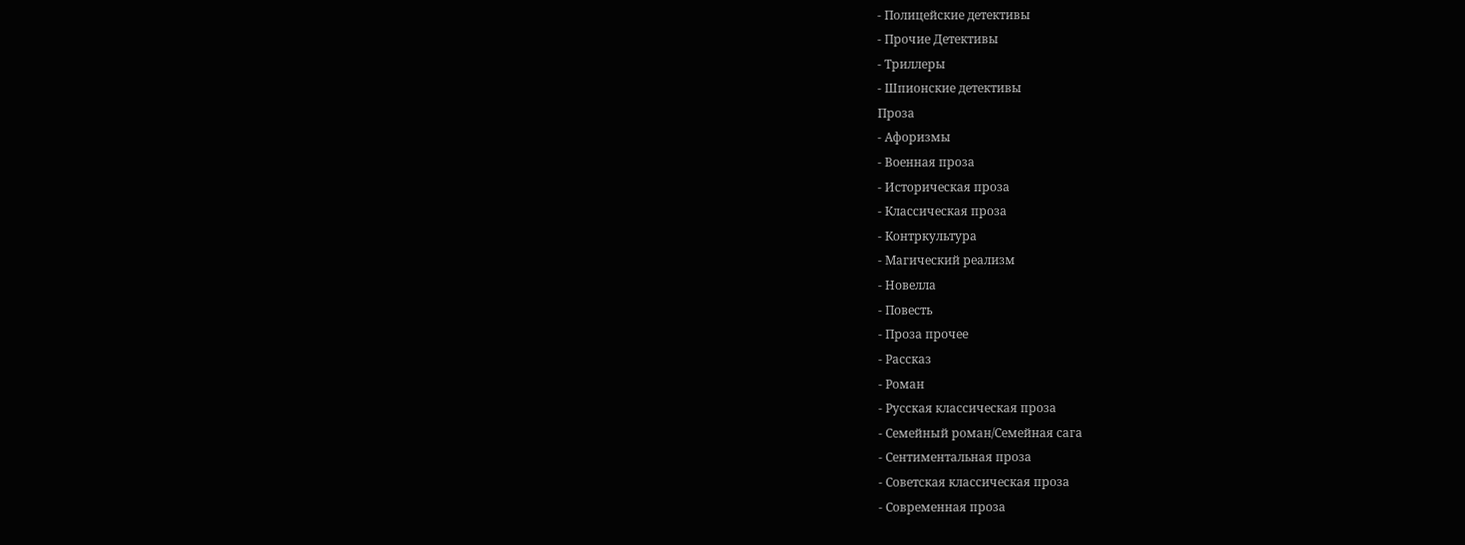- Полицейские детективы
- Прочие Детективы
- Триллеры
- Шпионские детективы
Проза
- Афоризмы
- Военная проза
- Историческая проза
- Классическая проза
- Контркультура
- Магический реализм
- Новелла
- Повесть
- Проза прочее
- Рассказ
- Роман
- Русская классическая проза
- Семейный роман/Семейная сага
- Сентиментальная проза
- Советская классическая проза
- Современная проза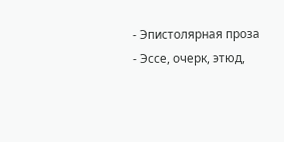- Эпистолярная проза
- Эссе, очерк, этюд,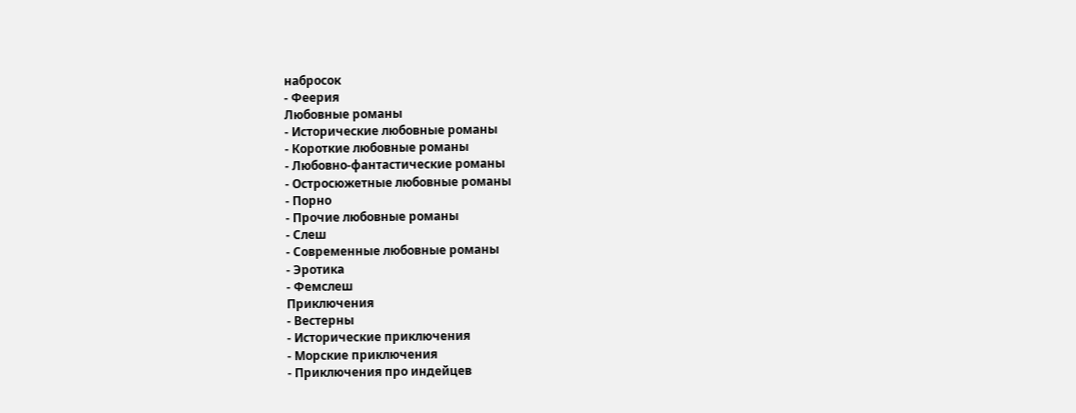набросок
- Феерия
Любовные романы
- Исторические любовные романы
- Короткие любовные романы
- Любовно-фантастические романы
- Остросюжетные любовные романы
- Порно
- Прочие любовные романы
- Слеш
- Современные любовные романы
- Эротика
- Фемслеш
Приключения
- Вестерны
- Исторические приключения
- Морские приключения
- Приключения про индейцев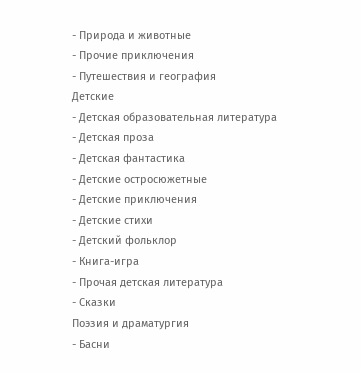- Природа и животные
- Прочие приключения
- Путешествия и география
Детские
- Детская образовательная литература
- Детская проза
- Детская фантастика
- Детские остросюжетные
- Детские приключения
- Детские стихи
- Детский фольклор
- Книга-игра
- Прочая детская литература
- Сказки
Поэзия и драматургия
- Басни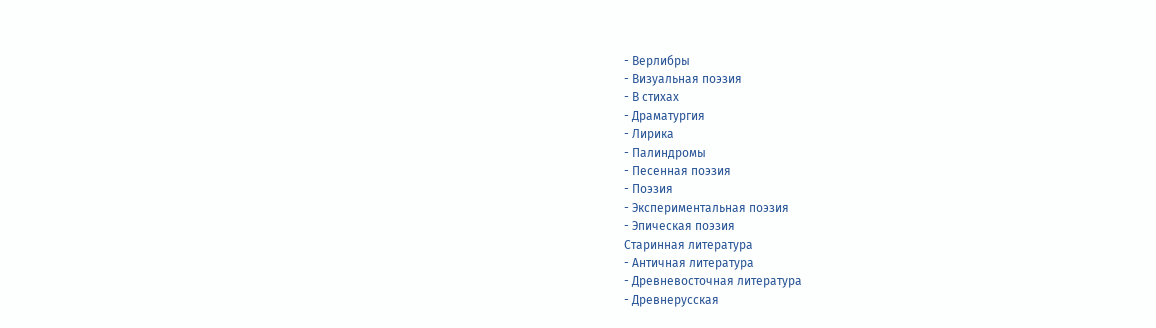- Верлибры
- Визуальная поэзия
- В стихах
- Драматургия
- Лирика
- Палиндромы
- Песенная поэзия
- Поэзия
- Экспериментальная поэзия
- Эпическая поэзия
Старинная литература
- Античная литература
- Древневосточная литература
- Древнерусская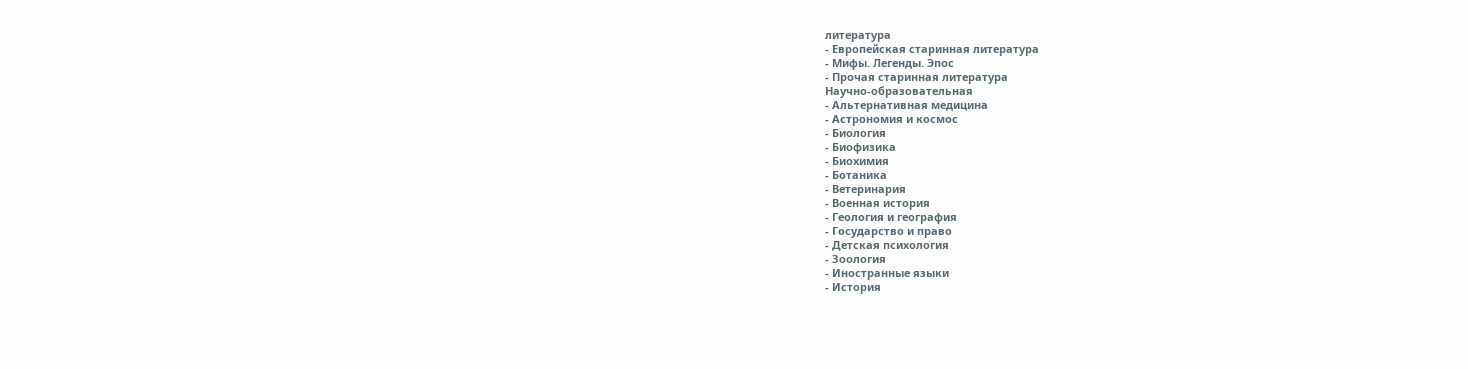литература
- Европейская старинная литература
- Мифы. Легенды. Эпос
- Прочая старинная литература
Научно-образовательная
- Альтернативная медицина
- Астрономия и космос
- Биология
- Биофизика
- Биохимия
- Ботаника
- Ветеринария
- Военная история
- Геология и география
- Государство и право
- Детская психология
- Зоология
- Иностранные языки
- История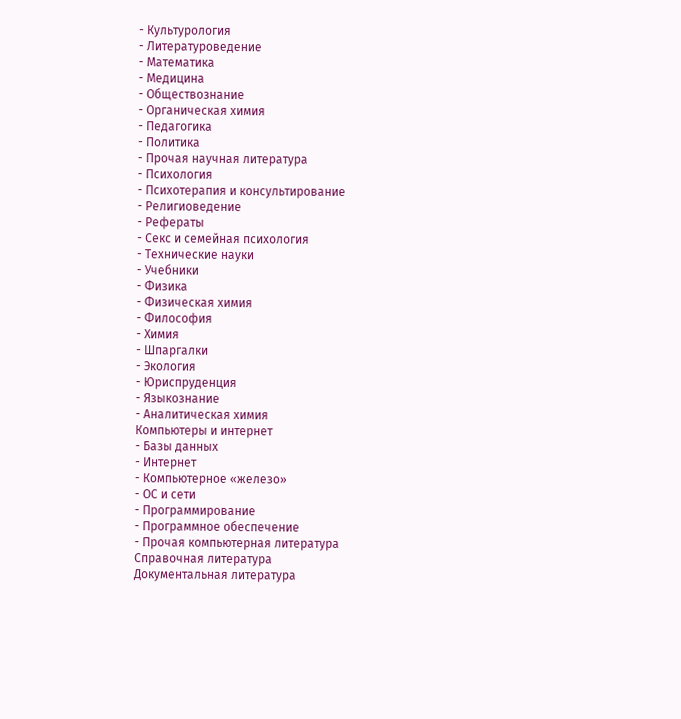- Культурология
- Литературоведение
- Математика
- Медицина
- Обществознание
- Органическая химия
- Педагогика
- Политика
- Прочая научная литература
- Психология
- Психотерапия и консультирование
- Религиоведение
- Рефераты
- Секс и семейная психология
- Технические науки
- Учебники
- Физика
- Физическая химия
- Философия
- Химия
- Шпаргалки
- Экология
- Юриспруденция
- Языкознание
- Аналитическая химия
Компьютеры и интернет
- Базы данных
- Интернет
- Компьютерное «железо»
- ОС и сети
- Программирование
- Программное обеспечение
- Прочая компьютерная литература
Справочная литература
Документальная литература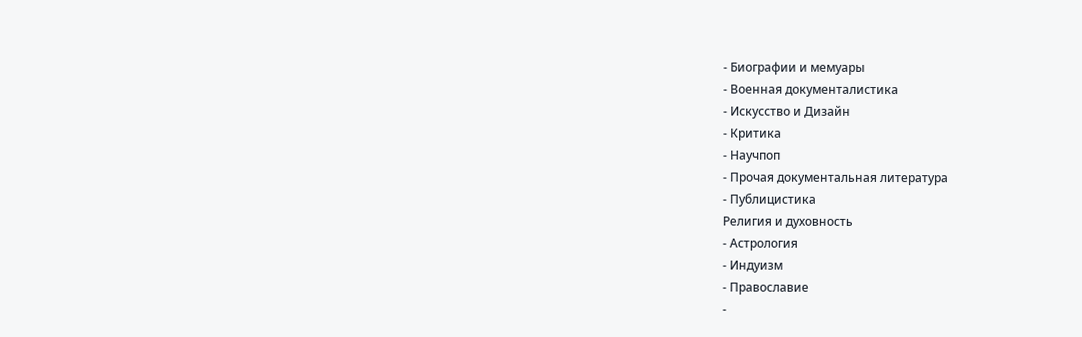- Биографии и мемуары
- Военная документалистика
- Искусство и Дизайн
- Критика
- Научпоп
- Прочая документальная литература
- Публицистика
Религия и духовность
- Астрология
- Индуизм
- Православие
-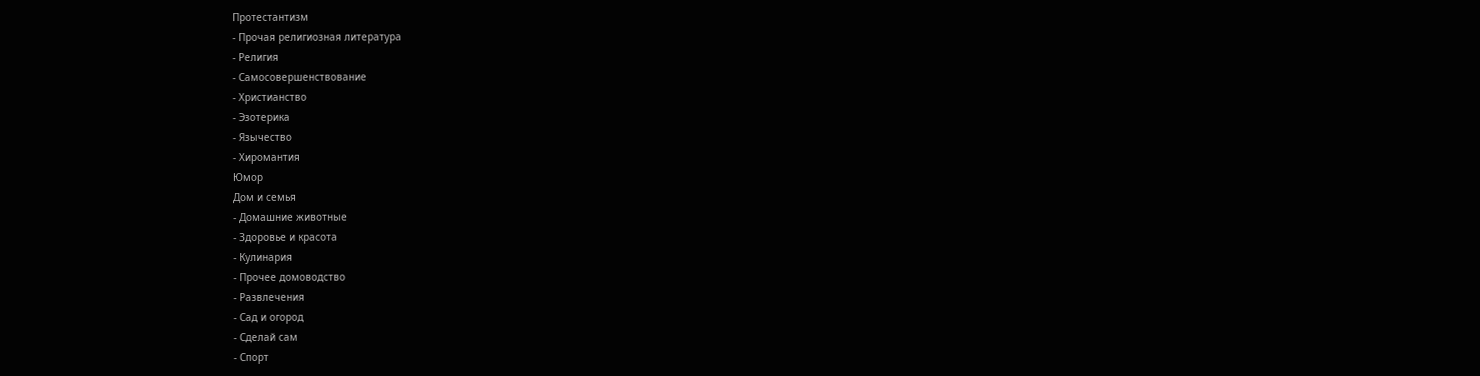Протестантизм
- Прочая религиозная литература
- Религия
- Самосовершенствование
- Христианство
- Эзотерика
- Язычество
- Хиромантия
Юмор
Дом и семья
- Домашние животные
- Здоровье и красота
- Кулинария
- Прочее домоводство
- Развлечения
- Сад и огород
- Сделай сам
- Спорт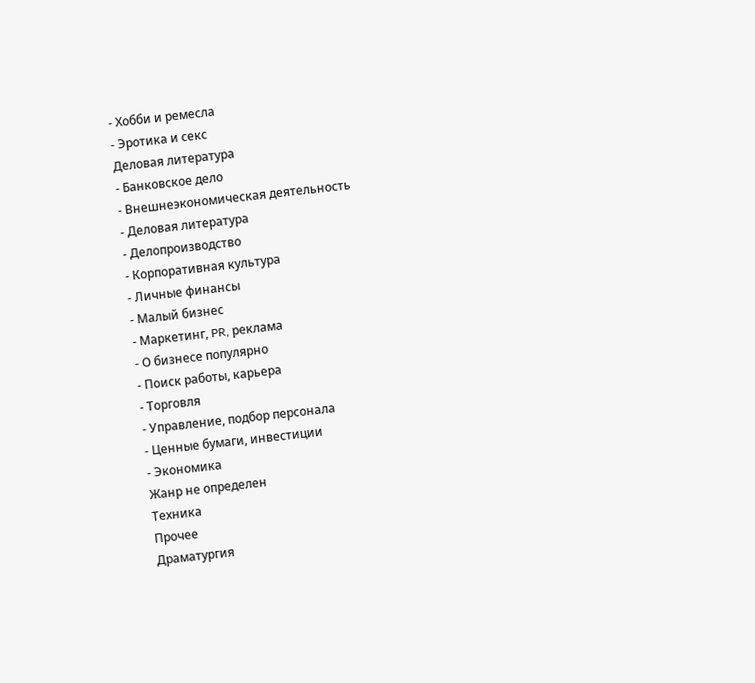- Хобби и ремесла
- Эротика и секс
Деловая литература
- Банковское дело
- Внешнеэкономическая деятельность
- Деловая литература
- Делопроизводство
- Корпоративная культура
- Личные финансы
- Малый бизнес
- Маркетинг, PR, реклама
- О бизнесе популярно
- Поиск работы, карьера
- Торговля
- Управление, подбор персонала
- Ценные бумаги, инвестиции
- Экономика
Жанр не определен
Техника
Прочее
Драматургия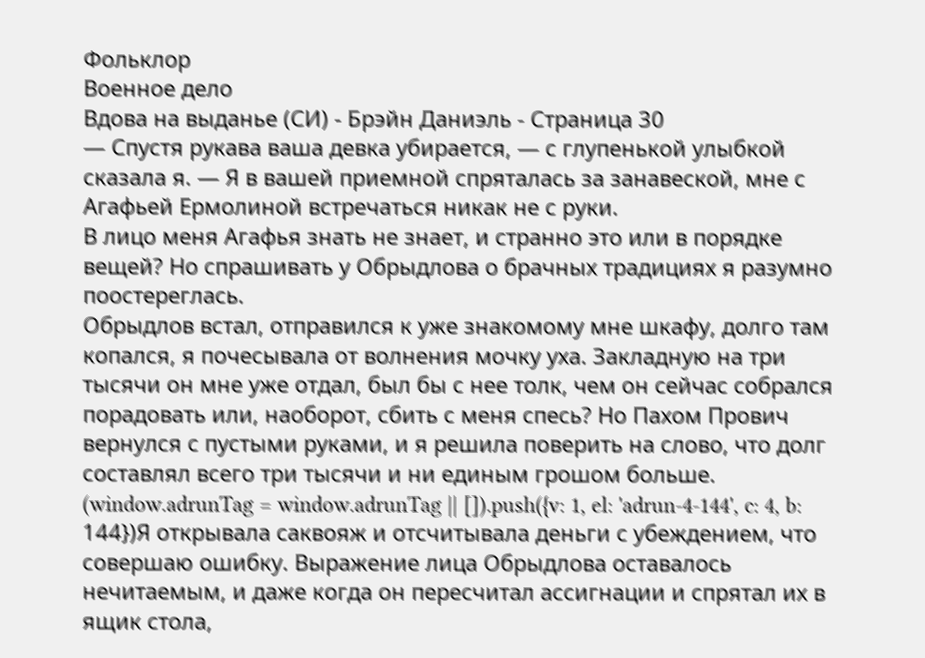Фольклор
Военное дело
Вдова на выданье (СИ) - Брэйн Даниэль - Страница 30
— Спустя рукава ваша девка убирается, — с глупенькой улыбкой сказала я. — Я в вашей приемной спряталась за занавеской, мне с Агафьей Ермолиной встречаться никак не с руки.
В лицо меня Агафья знать не знает, и странно это или в порядке вещей? Но спрашивать у Обрыдлова о брачных традициях я разумно поостереглась.
Обрыдлов встал, отправился к уже знакомому мне шкафу, долго там копался, я почесывала от волнения мочку уха. Закладную на три тысячи он мне уже отдал, был бы с нее толк, чем он сейчас собрался порадовать или, наоборот, сбить с меня спесь? Но Пахом Прович вернулся с пустыми руками, и я решила поверить на слово, что долг составлял всего три тысячи и ни единым грошом больше.
(window.adrunTag = window.adrunTag || []).push({v: 1, el: 'adrun-4-144', c: 4, b: 144})Я открывала саквояж и отсчитывала деньги с убеждением, что совершаю ошибку. Выражение лица Обрыдлова оставалось нечитаемым, и даже когда он пересчитал ассигнации и спрятал их в ящик стола,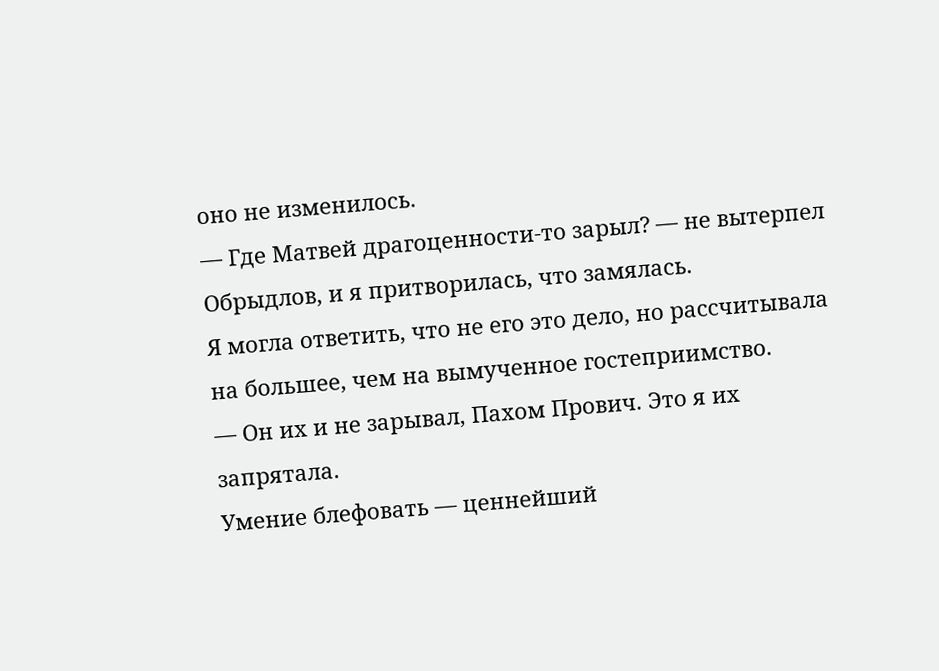оно не изменилось.
— Где Матвей драгоценности-то зарыл? — не вытерпел Обрыдлов, и я притворилась, что замялась.
Я могла ответить, что не его это дело, но рассчитывала на большее, чем на вымученное гостеприимство.
— Он их и не зарывал, Пахом Прович. Это я их запрятала.
Умение блефовать — ценнейший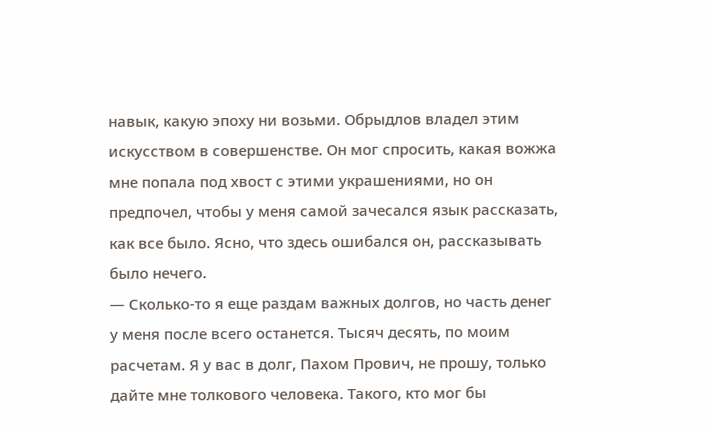навык, какую эпоху ни возьми. Обрыдлов владел этим искусством в совершенстве. Он мог спросить, какая вожжа мне попала под хвост с этими украшениями, но он предпочел, чтобы у меня самой зачесался язык рассказать, как все было. Ясно, что здесь ошибался он, рассказывать было нечего.
— Сколько-то я еще раздам важных долгов, но часть денег у меня после всего останется. Тысяч десять, по моим расчетам. Я у вас в долг, Пахом Прович, не прошу, только дайте мне толкового человека. Такого, кто мог бы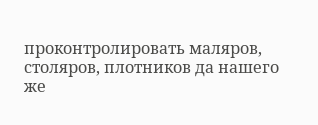проконтролировать маляров, столяров, плотников да нашего же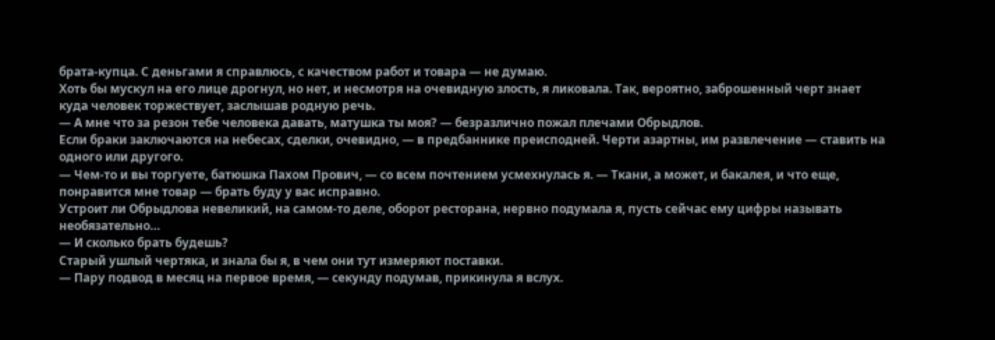брата-купца. С деньгами я справлюсь, с качеством работ и товара — не думаю.
Хоть бы мускул на его лице дрогнул, но нет, и несмотря на очевидную злость, я ликовала. Так, вероятно, заброшенный черт знает куда человек торжествует, заслышав родную речь.
— А мне что за резон тебе человека давать, матушка ты моя? — безразлично пожал плечами Обрыдлов.
Если браки заключаются на небесах, сделки, очевидно, — в предбаннике преисподней. Черти азартны, им развлечение — ставить на одного или другого.
— Чем-то и вы торгуете, батюшка Пахом Прович, — со всем почтением усмехнулась я. — Ткани, а может, и бакалея, и что еще, понравится мне товар — брать буду у вас исправно.
Устроит ли Обрыдлова невеликий, на самом-то деле, оборот ресторана, нервно подумала я, пусть сейчас ему цифры называть необязательно…
— И сколько брать будешь?
Старый ушлый чертяка, и знала бы я, в чем они тут измеряют поставки.
— Пару подвод в месяц на первое время, — секунду подумав, прикинула я вслух.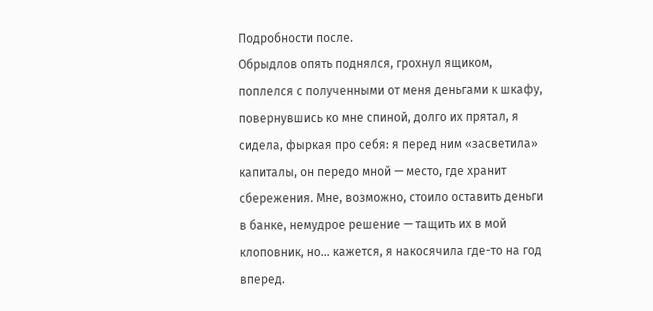Подробности после.
Обрыдлов опять поднялся, грохнул ящиком, поплелся с полученными от меня деньгами к шкафу, повернувшись ко мне спиной, долго их прятал, я сидела, фыркая про себя: я перед ним «засветила» капиталы, он передо мной — место, где хранит сбережения. Мне, возможно, стоило оставить деньги в банке, немудрое решение — тащить их в мой клоповник, но… кажется, я накосячила где-то на год вперед.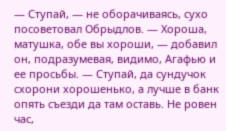— Ступай, — не оборачиваясь, сухо посоветовал Обрыдлов. — Хороша, матушка, обе вы хороши, — добавил он, подразумевая, видимо, Агафью и ее просьбы. — Ступай, да сундучок схорони хорошенько, а лучше в банк опять съезди да там оставь. Не ровен час,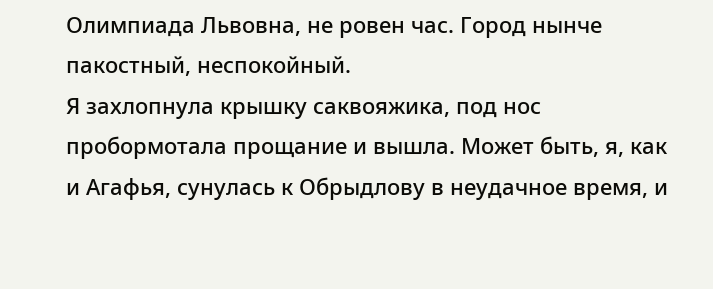Олимпиада Львовна, не ровен час. Город нынче пакостный, неспокойный.
Я захлопнула крышку саквояжика, под нос пробормотала прощание и вышла. Может быть, я, как и Агафья, сунулась к Обрыдлову в неудачное время, и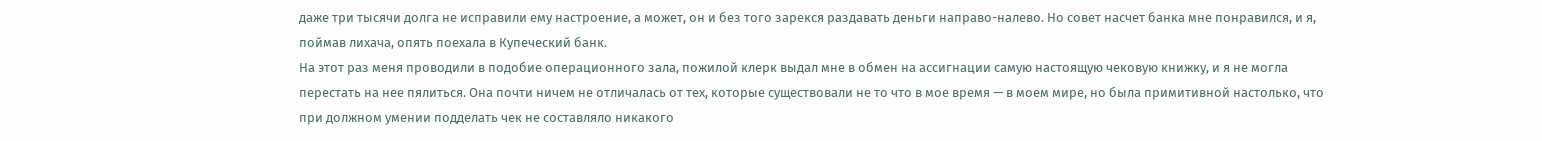даже три тысячи долга не исправили ему настроение, а может, он и без того зарекся раздавать деньги направо-налево. Но совет насчет банка мне понравился, и я, поймав лихача, опять поехала в Купеческий банк.
На этот раз меня проводили в подобие операционного зала, пожилой клерк выдал мне в обмен на ассигнации самую настоящую чековую книжку, и я не могла перестать на нее пялиться. Она почти ничем не отличалась от тех, которые существовали не то что в мое время — в моем мире, но была примитивной настолько, что при должном умении подделать чек не составляло никакого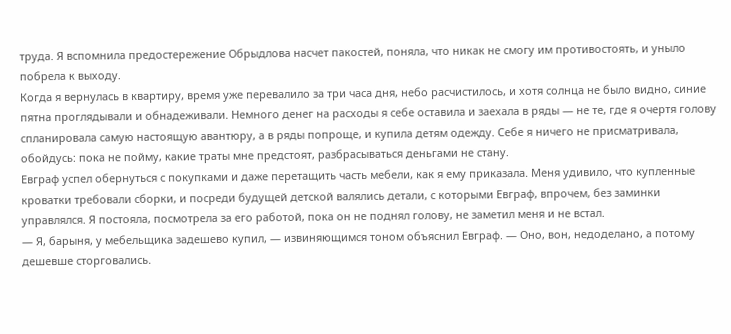труда. Я вспомнила предостережение Обрыдлова насчет пакостей, поняла, что никак не смогу им противостоять, и уныло побрела к выходу.
Когда я вернулась в квартиру, время уже перевалило за три часа дня, небо расчистилось, и хотя солнца не было видно, синие пятна проглядывали и обнадеживали. Немного денег на расходы я себе оставила и заехала в ряды — не те, где я очертя голову спланировала самую настоящую авантюру, а в ряды попроще, и купила детям одежду. Себе я ничего не присматривала, обойдусь: пока не пойму, какие траты мне предстоят, разбрасываться деньгами не стану.
Евграф успел обернуться с покупками и даже перетащить часть мебели, как я ему приказала. Меня удивило, что купленные кроватки требовали сборки, и посреди будущей детской валялись детали, с которыми Евграф, впрочем, без заминки управлялся. Я постояла, посмотрела за его работой, пока он не поднял голову, не заметил меня и не встал.
— Я, барыня, у мебельщика задешево купил, — извиняющимся тоном объяснил Евграф. — Оно, вон, недоделано, а потому дешевше сторговались.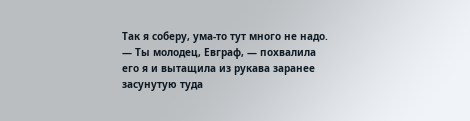Так я соберу, ума-то тут много не надо.
— Ты молодец, Евграф, — похвалила его я и вытащила из рукава заранее засунутую туда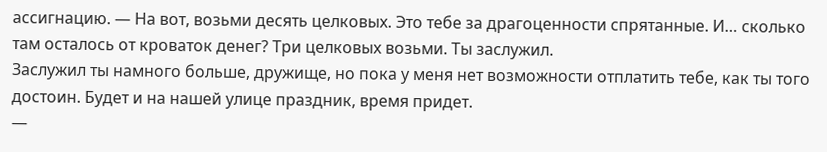ассигнацию. — На вот, возьми десять целковых. Это тебе за драгоценности спрятанные. И… сколько там осталось от кроваток денег? Три целковых возьми. Ты заслужил.
Заслужил ты намного больше, дружище, но пока у меня нет возможности отплатить тебе, как ты того достоин. Будет и на нашей улице праздник, время придет.
—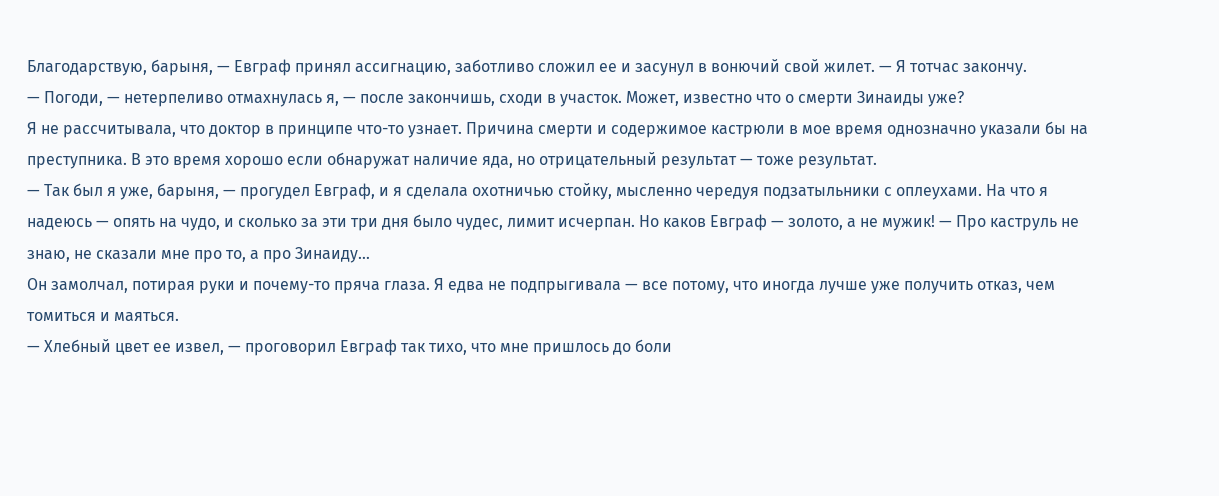Благодарствую, барыня, — Евграф принял ассигнацию, заботливо сложил ее и засунул в вонючий свой жилет. — Я тотчас закончу.
— Погоди, — нетерпеливо отмахнулась я, — после закончишь, сходи в участок. Может, известно что о смерти Зинаиды уже?
Я не рассчитывала, что доктор в принципе что-то узнает. Причина смерти и содержимое кастрюли в мое время однозначно указали бы на преступника. В это время хорошо если обнаружат наличие яда, но отрицательный результат — тоже результат.
— Так был я уже, барыня, — прогудел Евграф, и я сделала охотничью стойку, мысленно чередуя подзатыльники с оплеухами. На что я надеюсь — опять на чудо, и сколько за эти три дня было чудес, лимит исчерпан. Но каков Евграф — золото, а не мужик! — Про каструль не знаю, не сказали мне про то, а про Зинаиду…
Он замолчал, потирая руки и почему-то пряча глаза. Я едва не подпрыгивала — все потому, что иногда лучше уже получить отказ, чем томиться и маяться.
— Хлебный цвет ее извел, — проговорил Евграф так тихо, что мне пришлось до боли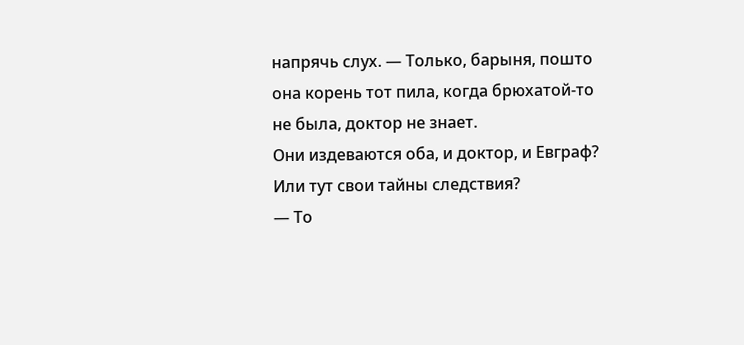напрячь слух. — Только, барыня, пошто она корень тот пила, когда брюхатой-то не была, доктор не знает.
Они издеваются оба, и доктор, и Евграф? Или тут свои тайны следствия?
— То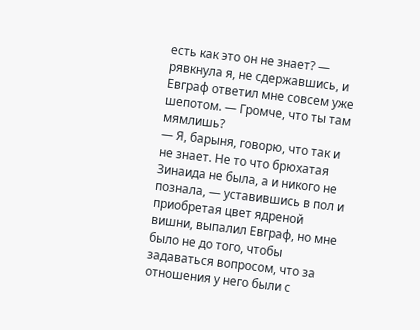есть как это он не знает? — рявкнула я, не сдержавшись, и Евграф ответил мне совсем уже шепотом. — Громче, что ты там мямлишь?
— Я, барыня, говорю, что так и не знает. Не то что брюхатая Зинаида не была, а и никого не познала, — уставившись в пол и приобретая цвет ядреной вишни, выпалил Евграф, но мне было не до того, чтобы задаваться вопросом, что за отношения у него были с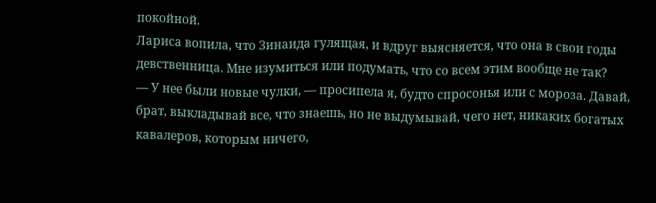покойной.
Лариса вопила, что Зинаида гулящая, и вдруг выясняется, что она в свои годы девственница. Мне изумиться или подумать, что со всем этим вообще не так?
— У нее были новые чулки, — просипела я, будто спросонья или с мороза. Давай, брат, выкладывай все, что знаешь, но не выдумывай, чего нет, никаких богатых кавалеров, которым ничего,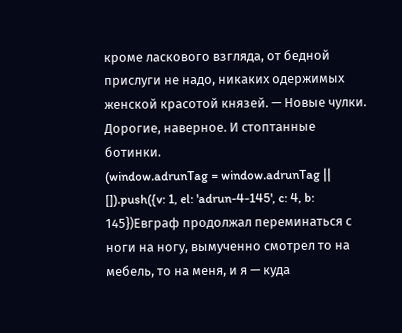кроме ласкового взгляда, от бедной прислуги не надо, никаких одержимых женской красотой князей. — Новые чулки. Дорогие, наверное. И стоптанные ботинки.
(window.adrunTag = window.adrunTag || []).push({v: 1, el: 'adrun-4-145', c: 4, b: 145})Евграф продолжал переминаться с ноги на ногу, вымученно смотрел то на мебель, то на меня, и я — куда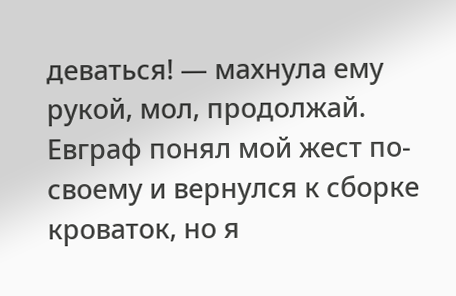деваться! — махнула ему рукой, мол, продолжай. Евграф понял мой жест по-своему и вернулся к сборке кроваток, но я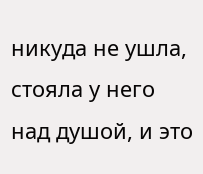никуда не ушла, стояла у него над душой, и это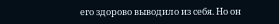его здорово выводило из себя. Но он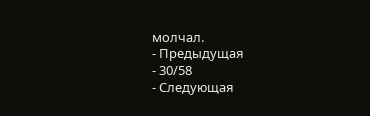молчал.
- Предыдущая
- 30/58
- Следующая